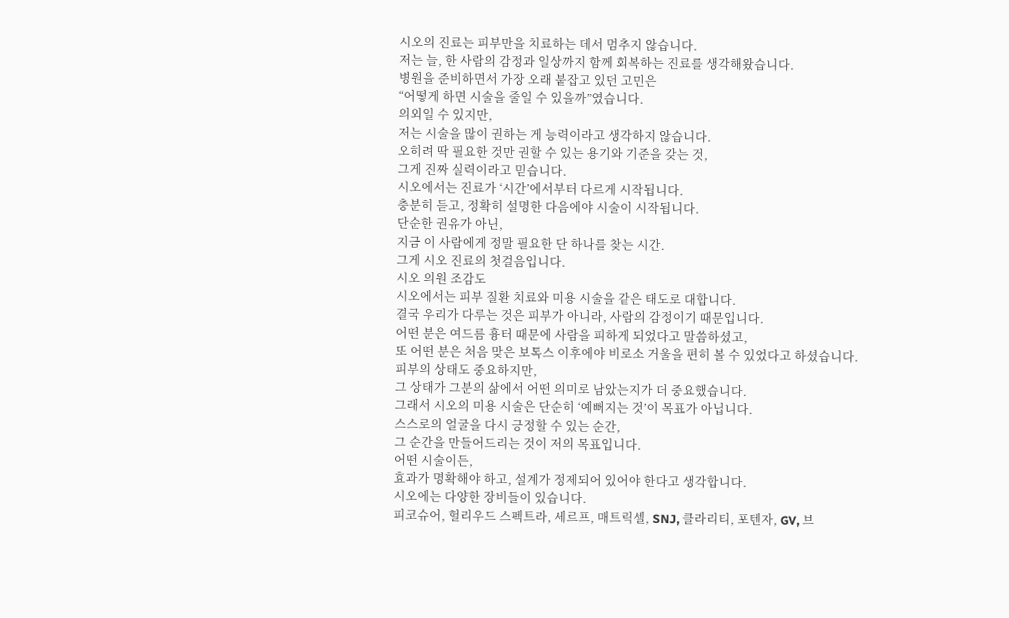시오의 진료는 피부만을 치료하는 데서 멈추지 않습니다.
저는 늘, 한 사람의 감정과 일상까지 함께 회복하는 진료를 생각해왔습니다.
병원을 준비하면서 가장 오래 붙잡고 있던 고민은
“어떻게 하면 시술을 줄일 수 있을까”였습니다.
의외일 수 있지만,
저는 시술을 많이 권하는 게 능력이라고 생각하지 않습니다.
오히려 딱 필요한 것만 권할 수 있는 용기와 기준을 갖는 것,
그게 진짜 실력이라고 믿습니다.
시오에서는 진료가 ‘시간’에서부터 다르게 시작됩니다.
충분히 듣고, 정확히 설명한 다음에야 시술이 시작됩니다.
단순한 권유가 아닌,
지금 이 사람에게 정말 필요한 단 하나를 찾는 시간.
그게 시오 진료의 첫걸음입니다.
시오 의원 조감도
시오에서는 피부 질환 치료와 미용 시술을 같은 태도로 대합니다.
결국 우리가 다루는 것은 피부가 아니라, 사람의 감정이기 때문입니다.
어떤 분은 여드름 흉터 때문에 사람을 피하게 되었다고 말씀하셨고,
또 어떤 분은 처음 맞은 보톡스 이후에야 비로소 거울을 편히 볼 수 있었다고 하셨습니다.
피부의 상태도 중요하지만,
그 상태가 그분의 삶에서 어떤 의미로 남았는지가 더 중요했습니다.
그래서 시오의 미용 시술은 단순히 ‘예뻐지는 것’이 목표가 아닙니다.
스스로의 얼굴을 다시 긍정할 수 있는 순간,
그 순간을 만들어드리는 것이 저의 목표입니다.
어떤 시술이든,
효과가 명확해야 하고, 설계가 정제되어 있어야 한다고 생각합니다.
시오에는 다양한 장비들이 있습니다.
피코슈어, 헐리우드 스펙트라, 세르프, 매트릭셀, SNJ, 클라리티, 포텐자, GV, 브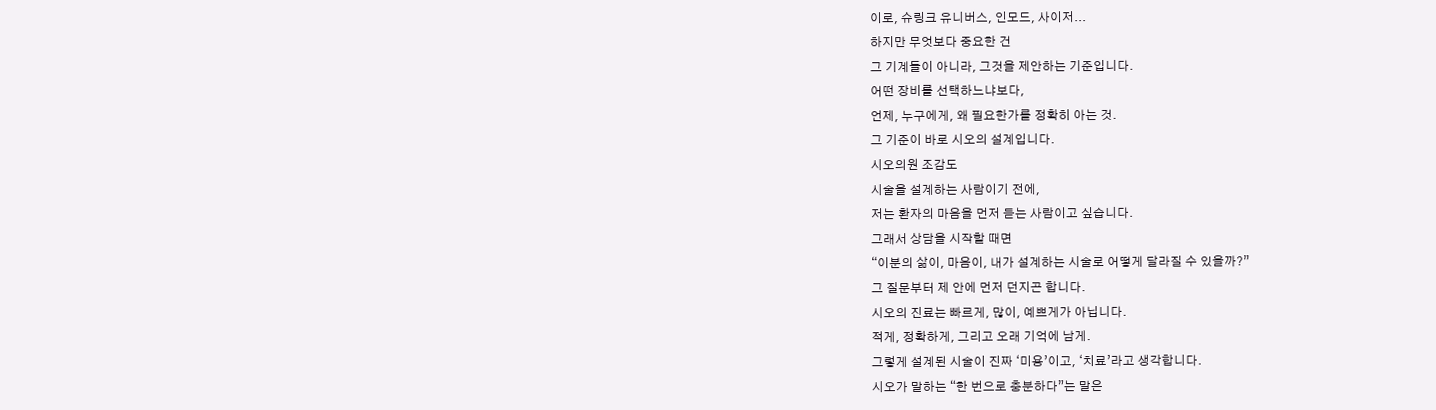이로, 슈링크 유니버스, 인모드, 사이저...
하지만 무엇보다 중요한 건
그 기계들이 아니라, 그것을 제안하는 기준입니다.
어떤 장비를 선택하느냐보다,
언제, 누구에게, 왜 필요한가를 정확히 아는 것.
그 기준이 바로 시오의 설계입니다.
시오의원 조감도
시술을 설계하는 사람이기 전에,
저는 환자의 마음을 먼저 듣는 사람이고 싶습니다.
그래서 상담을 시작할 때면
“이분의 삶이, 마음이, 내가 설계하는 시술로 어떻게 달라질 수 있을까?”
그 질문부터 제 안에 먼저 던지곤 합니다.
시오의 진료는 빠르게, 많이, 예쁘게가 아닙니다.
적게, 정확하게, 그리고 오래 기억에 남게.
그렇게 설계된 시술이 진짜 ‘미용’이고, ‘치료’라고 생각합니다.
시오가 말하는 “한 번으로 충분하다”는 말은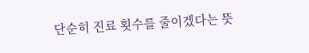단순히 진료 횟수를 줄이겠다는 뜻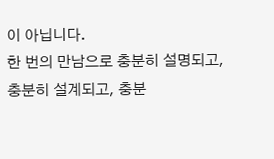이 아닙니다.
한 번의 만남으로 충분히 설명되고, 충분히 설계되고, 충분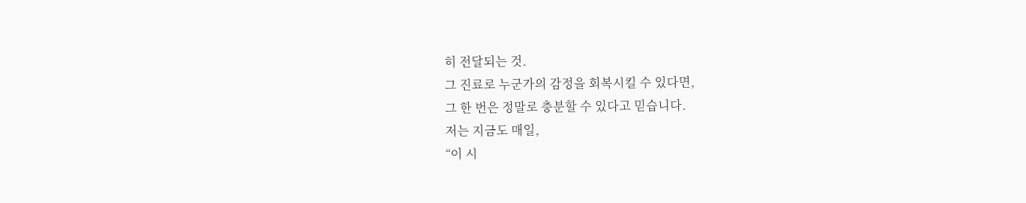히 전달되는 것.
그 진료로 누군가의 감정을 회복시킬 수 있다면,
그 한 번은 정말로 충분할 수 있다고 믿습니다.
저는 지금도 매일,
“이 시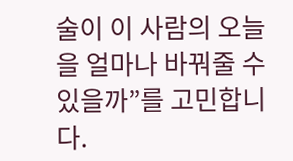술이 이 사람의 오늘을 얼마나 바꿔줄 수 있을까”를 고민합니다.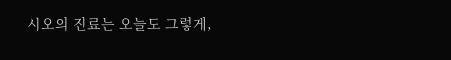시오의 진료는 오늘도 그렇게,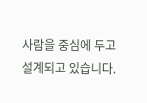사람을 중심에 두고 설계되고 있습니다.